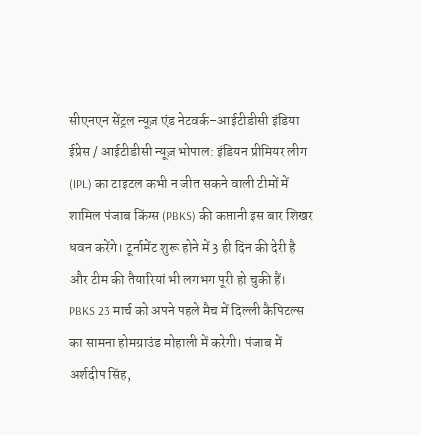सीएनएन सेंट्रल न्यूज़ एंड नेटवर्क–आईटीडीसी इंडिया ईप्रेस / आईटीडीसी न्यूज़ भोपाल: इंडियन प्रीमियर लीग (IPL) का टाइटल कभी न जीत सकने वाली टीमों में शामिल पंजाब किंग्स (PBKS) की कप्तानी इस बार शिखर धवन करेंगे। टूर्नामेंट शुरू होने में 3 ही दिन की देरी है और टीम की तैयारियां भी लगभग पूरी हो चुकी हैं।
PBKS 23 मार्च को अपने पहले मैच में दिल्ली कैपिटल्स का सामना होमग्राउंड मोहाली में करेगी। पंजाब में अर्शदीप सिंह,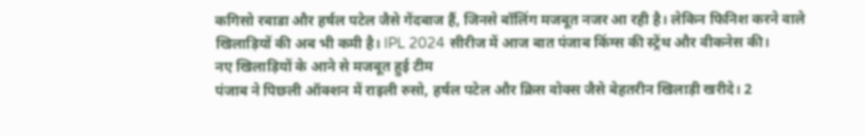कगिसो रबाडा और हर्षल पटेल जैसे गेंदबाज हैं, जिनसे बॉलिंग मजबूत नजर आ रही है। लेकिन फिनिश करने वाले खिलाड़ियों की अब भी कमी है। IPL 2024 सीरीज में आज बात पंजाब किंग्स की स्ट्रेंथ और वीकनेस की।
नए खिलाड़ियों के आने से मजबूत हुई टीम
पंजाब ने पिछली ऑक्शन में राइली रुसो, हर्षल पटेल और क्रिस वोक्स जैसे बेहतरीन खिलाड़ी खरीदे। 2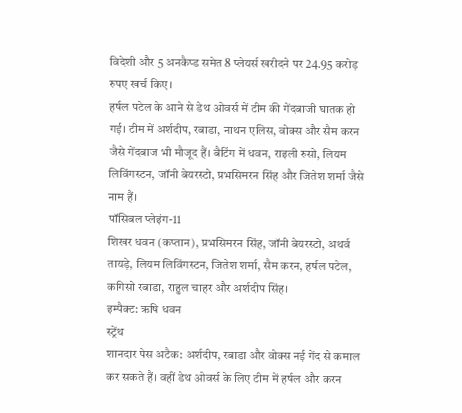विदेशी और 5 अनकैप्ड समेत 8 प्लेयर्स खरीदने पर 24.95 करोड़ रुपए खर्च किए।
हर्षल पटेल के आने से डेथ ओवर्स में टीम की गेंदबाजी घातक हो गई। टीम में अर्शदीप, रबाडा, नाथन एलिस, वोक्स और सैम करन जैसे गेंदबाज भी मौजूद हैं। बैटिंग में धवन, राइली रुसो, लियम लिविंगस्टन, जॉनी बेयरस्टो, प्रभसिमरन सिंह और जितेश शर्मा जैसे नाम हैं।
पॉसिबल प्लेइंग-11
शिखर धवन (कप्तान), प्रभसिमरन सिंह, जॉनी बेयरस्टो, अथर्व तायड़े, लियम लिविंगस्टन, जितेश शर्मा, सैम करन, हर्षल पटेल, कगिसो रबाडा, राहुल चाहर और अर्शदीप सिंह।
इम्पैक्ट: ऋषि धवन
स्ट्रेंथ
शानदार पेस अटैक: अर्शदीप, रबाडा और वोक्स नई गेंद से कमाल कर सकते हैं। वहीं डेथ ओवर्स के लिए टीम में हर्षल और करन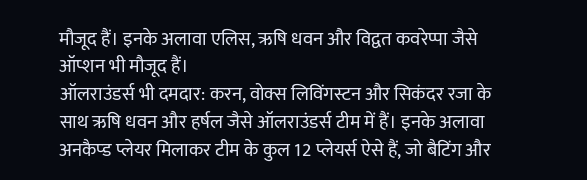मौजूद हैं। इनके अलावा एलिस, ऋषि धवन और विद्वत कवरेप्पा जैसे ऑप्शन भी मौजूद हैं।
ऑलराउंडर्स भी दमदार: करन, वोक्स लिविंगस्टन और सिकंदर रजा के साथ ऋषि धवन और हर्षल जैसे ऑलराउंडर्स टीम में हैं। इनके अलावा अनकैप्ड प्लेयर मिलाकर टीम के कुल 12 प्लेयर्स ऐसे हैं, जो बैटिंग और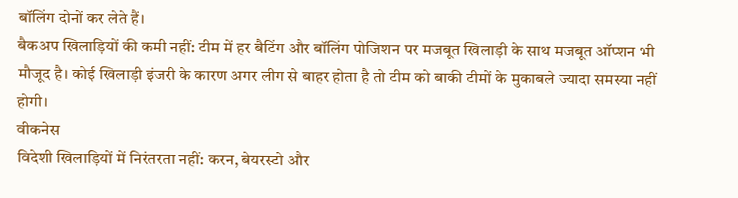बॉलिंग दोनों कर लेते हैं।
बैकअप खिलाड़ियों की कमी नहीं: टीम में हर बैटिंग और बॉलिंग पोजिशन पर मजबूत खिलाड़ी के साथ मजबूत ऑप्शन भी मौजूद है। कोई खिलाड़ी इंजरी के कारण अगर लीग से बाहर होता है तो टीम को बाकी टीमों के मुकाबले ज्यादा समस्या नहीं होगी।
वीकनेस
विदेशी खिलाड़ियों में निरंतरता नहीं: करन, बेयरस्टो और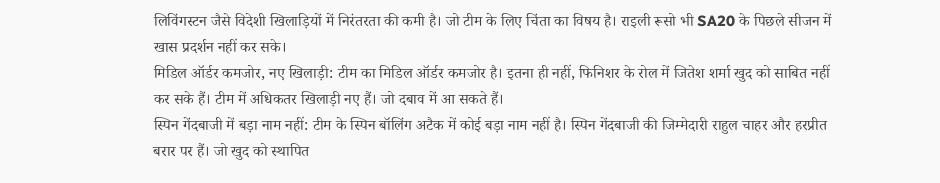लिविंगस्टन जैसे विदेशी खिलाड़ियों में निरंतरता की कमी है। जो टीम के लिए चिंता का विषय है। राइली रूसो भी SA20 के पिछले सीजन में खास प्रदर्शन नहीं कर सके।
मिडिल ऑर्डर कमजोर, नए खिलाड़ी: टीम का मिडिल ऑर्डर कमजोर है। इतना ही नहीं, फिनिशर के रोल में जितेश शर्मा खुद को साबित नहीं कर सके हैं। टीम में अधिकतर खिलाड़ी नए हैं। जो दबाव में आ सकते हैं।
स्पिन गेंदबाजी में बड़ा नाम नहीं: टीम के स्पिन बॉलिंग अटैक में कोई बड़ा नाम नहीं है। स्पिन गेंदबाजी की जिम्मेदारी राहुल चाहर और हरप्रीत बरार पर हैं। जो खुद को स्थापित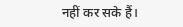नहीं कर सके हैं।